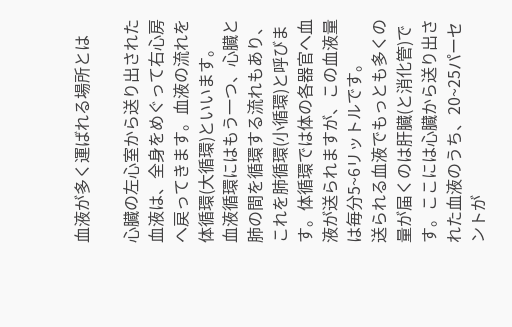血液が多く運ばれる場所とは

心臓の左心室から送り出された血液は、全身をめぐって右心房へ戻ってきます。血液の流れを体循環(大循環)といいます。
血液循環にはもう一つ、心臓と肺の間を循環する流れもあり、これを肺循環(小循環)と呼びます。体循環では体の各器官へ血液が送られますが、この血液量は毎分5~6リットルです。
送られる血液でもっとも多くの量が届くのは肝臓(と消化管)です。ここには心臓から送り出された血液のうち、20~25パーセントが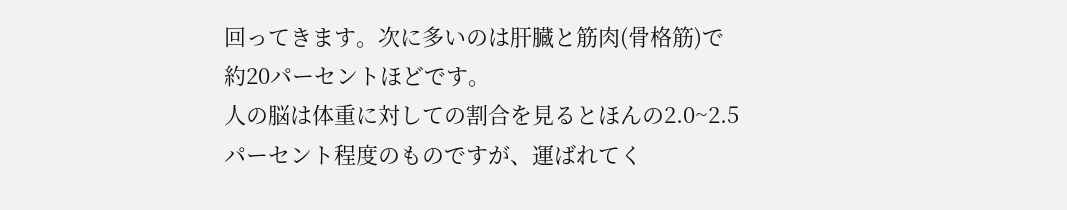回ってきます。次に多いのは肝臓と筋肉(骨格筋)で約20パーセントほどです。
人の脳は体重に対しての割合を見るとほんの2.0~2.5パーセント程度のものですが、運ばれてく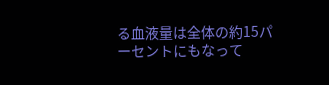る血液量は全体の約15パーセントにもなって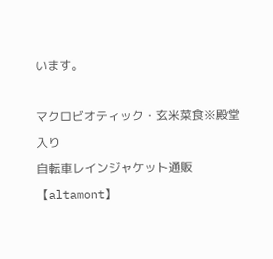います。

マクロビオティック・玄米菜食※殿堂入り
自転車レインジャケット通販【altamont】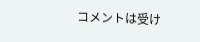コメントは受け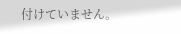付けていません。